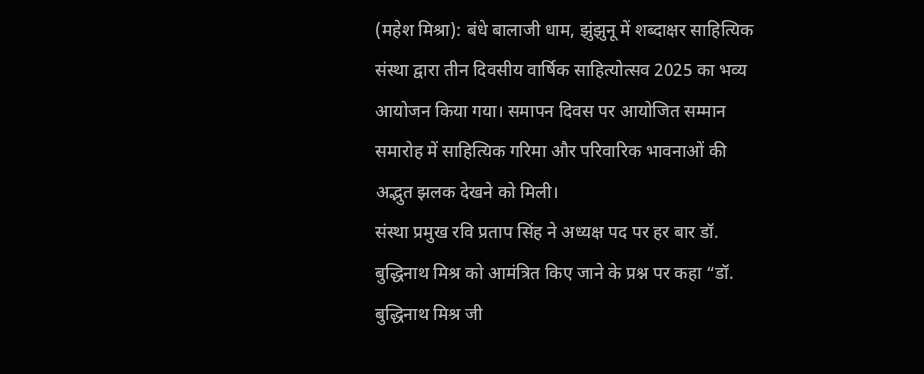(महेश मिश्रा): बंधे बालाजी धाम, झुंझुनू में शब्दाक्षर साहित्यिक संस्था द्वारा तीन दिवसीय वार्षिक साहित्योत्सव 2025 का भव्य आयोजन किया गया। समापन दिवस पर आयोजित सम्मान समारोह में साहित्यिक गरिमा और परिवारिक भावनाओं की अद्भुत झलक देखने को मिली।
संस्था प्रमुख रवि प्रताप सिंह ने अध्यक्ष पद पर हर बार डॉ. बुद्धिनाथ मिश्र को आमंत्रित किए जाने के प्रश्न पर कहा “डॉ. बुद्धिनाथ मिश्र जी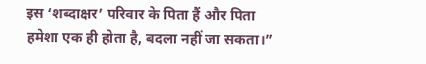इस ‘शब्दाक्षर’ परिवार के पिता हैं और पिता हमेशा एक ही होता है, बदला नहीं जा सकता।”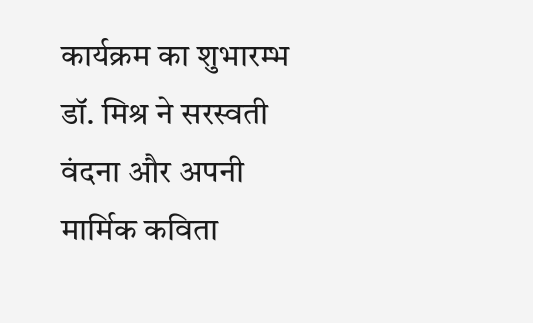कार्यक्रम का शुभारम्भ डॉ. मिश्र ने सरस्वती वंदना और अपनी मार्मिक कविता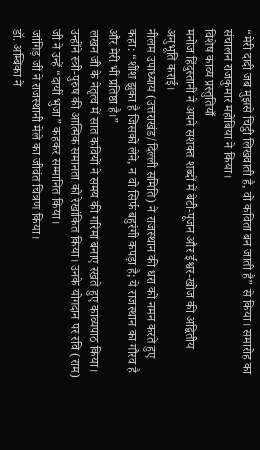“मेरी दादी जब मुझसे चिट्ठी लिखवाती है, वो कविता बन जाती है” से किया। समारोह का संचालन राजकुमार महोबिया ने किया।
विशेष काव्य प्रस्तुतियाँ
मनोज हिंदुस्तानी ने अपने सशक्त शब्दों में बेटी-पूजन और ईश्वर-खोज की अद्वितीय अनुभूति कराई।
नीलम उपाध्याय (उत्तराखंड/दिल्ली समिति) ने राजस्थान की धरा को नमन करते हुए कहा: “शीश झुका है जिसको लेने, न वो सिर्फ बहुरंगी कपड़ा है; ये राजस्थान का गौरव है और मेरी भी प्रतिष्ठा है।”
लखन जी के नेतृत्व में सात कवियों ने समय की गरिमा बनाए रखते हुए काव्यपाठ किया। उन्होंने स्त्री-पुरुष की आत्मिक समानता को रेखांकित किया। उनके योगदान पर रवि (राम) जी ने उन्हें “दायीं भुजा” कहकर सम्मानित किया।
जांगिड़ जी ने राजस्थानी मेले का जीवंत चित्रण किया।
डॉ. अम्बिका ने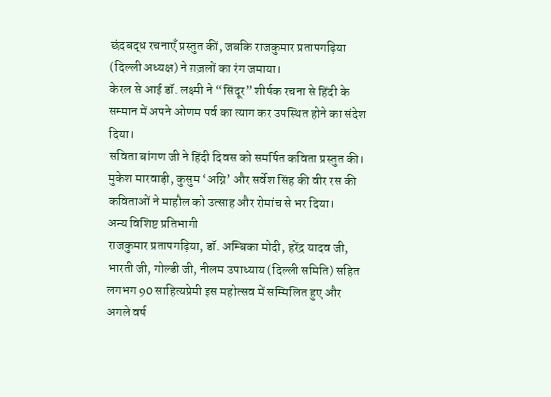छंदबद्ध रचनाएँ प्रस्तुत कीं, जबकि राजकुमार प्रतापगढ़िया (दिल्ली अध्यक्ष) ने ग़ज़लों का रंग जमाया।
केरल से आई डॉ. लक्ष्मी ने “सिंदूर” शीर्षक रचना से हिंदी के सम्मान में अपने ओणम पर्व का त्याग कर उपस्थित होने का संदेश दिया।
सविता बांगण जी ने हिंदी दिवस को समर्पित कविता प्रस्तुत की।
मुकेश मारवाड़ी, कुसुम ‘अग्नि’ और सर्वेश सिंह की वीर रस की कविताओं ने माहौल को उत्साह और रोमांच से भर दिया।
अन्य विशिष्ट प्रतिभागी
राजकुमार प्रतापगढ़िया, डॉ. अम्बिका मोदी, हरेंद्र यादव जी, भारती जी, गोल्डी जी, नीलम उपाध्याय (दिल्ली समिति) सहित लगभग 90 साहित्यप्रेमी इस महोत्सव में सम्मिलित हुए और अगले वर्ष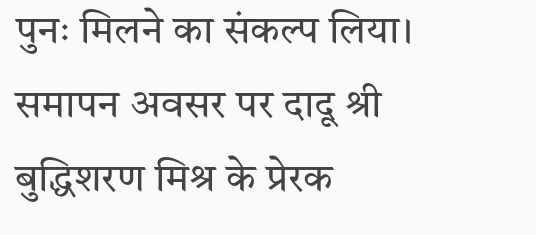पुनः मिलने का संकल्प लिया।
समापन अवसर पर दादू श्री बुद्धिशरण मिश्र के प्रेरक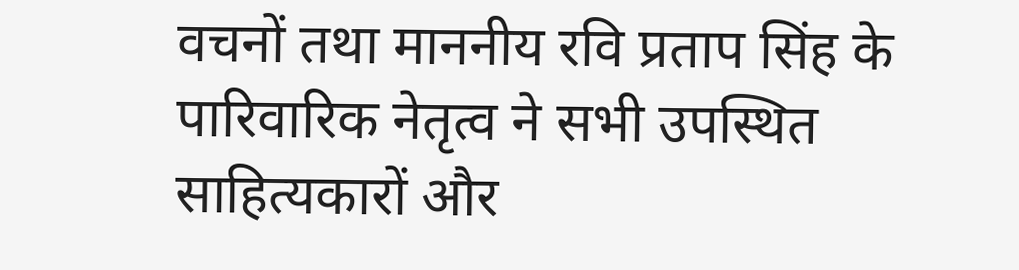वचनों तथा माननीय रवि प्रताप सिंह के पारिवारिक नेतृत्व ने सभी उपस्थित साहित्यकारों और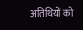अतिथियों को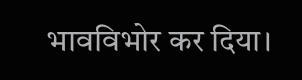भावविभोर कर दिया।